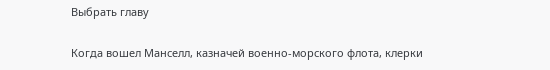Выбрать главу

Когда вошел Манселл, казначей военно-морского флота, клерки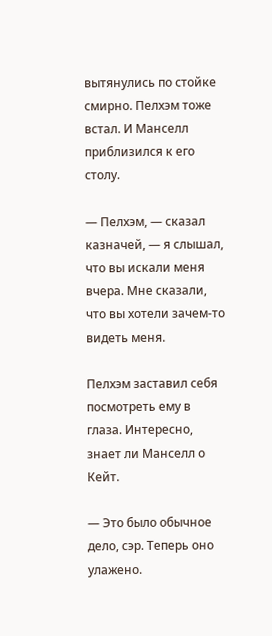вытянулись по стойке смирно. Пелхэм тоже встал. И Манселл приблизился к его столу.

— Пелхэм, — сказал казначей, — я слышал, что вы искали меня вчера. Мне сказали, что вы хотели зачем-то видеть меня.

Пелхэм заставил себя посмотреть ему в глаза. Интересно, знает ли Манселл о Кейт.

— Это было обычное дело, сэр. Теперь оно улажено.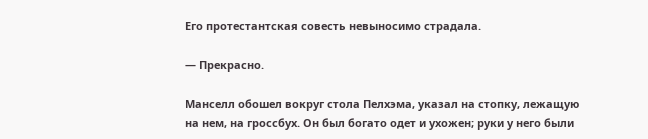Его протестантская совесть невыносимо страдала.

— Прекрасно.

Манселл обошел вокруг стола Пелхэма, указал на стопку, лежащую на нем, на гроссбух. Он был богато одет и ухожен; руки у него были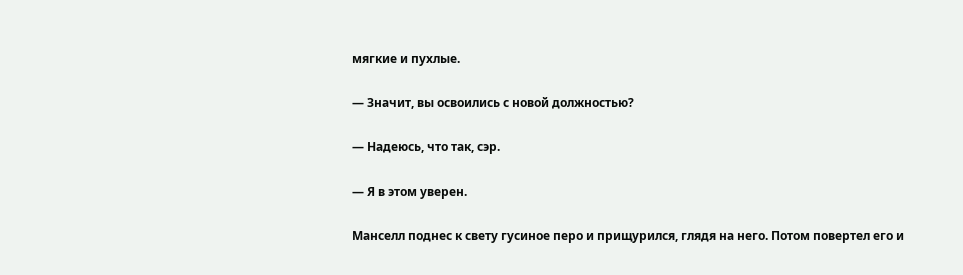мягкие и пухлые.

— Значит, вы освоились с новой должностью?

— Надеюсь, что так, сэр.

— Я в этом уверен.

Манселл поднес к свету гусиное перо и прищурился, глядя на него. Потом повертел его и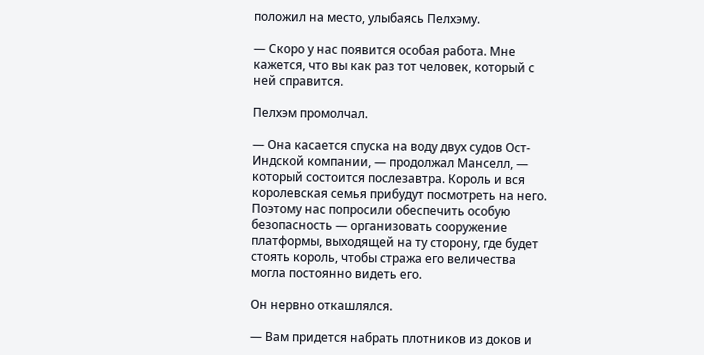положил на место, улыбаясь Пелхэму.

— Скоро у нас появится особая работа. Мне кажется, что вы как раз тот человек, который с ней справится.

Пелхэм промолчал.

— Она касается спуска на воду двух судов Ост-Индской компании, — продолжал Манселл, — который состоится послезавтра. Король и вся королевская семья прибудут посмотреть на него. Поэтому нас попросили обеспечить особую безопасность — организовать сооружение платформы, выходящей на ту сторону, где будет стоять король, чтобы стража его величества могла постоянно видеть его.

Он нервно откашлялся.

— Вам придется набрать плотников из доков и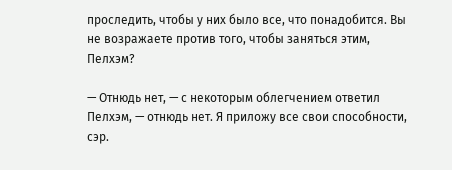проследить, чтобы у них было все, что понадобится. Вы не возражаете против того, чтобы заняться этим, Пелхэм?

— Отнюдь нет, — с некоторым облегчением ответил Пелхэм, — отнюдь нет. Я приложу все свои способности, сэр.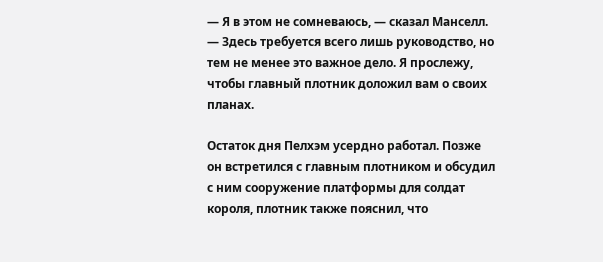— Я в этом не сомневаюсь, — сказал Манселл. — Здесь требуется всего лишь руководство, но тем не менее это важное дело. Я прослежу, чтобы главный плотник доложил вам о своих планах.

Остаток дня Пелхэм усердно работал. Позже он встретился с главным плотником и обсудил с ним сооружение платформы для солдат короля, плотник также пояснил, что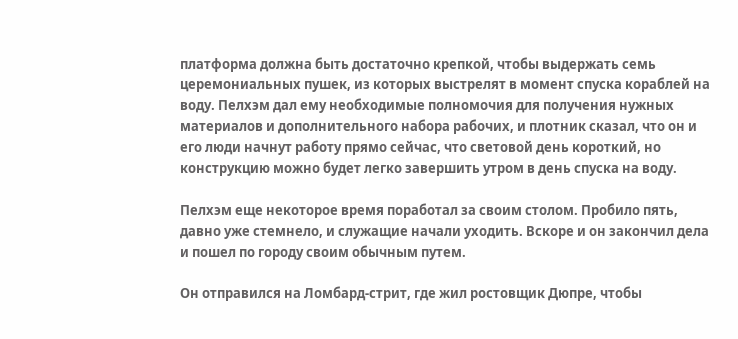платформа должна быть достаточно крепкой, чтобы выдержать семь церемониальных пушек, из которых выстрелят в момент спуска кораблей на воду. Пелхэм дал ему необходимые полномочия для получения нужных материалов и дополнительного набора рабочих, и плотник сказал, что он и его люди начнут работу прямо сейчас, что световой день короткий, но конструкцию можно будет легко завершить утром в день спуска на воду.

Пелхэм еще некоторое время поработал за своим столом. Пробило пять, давно уже стемнело, и служащие начали уходить. Вскоре и он закончил дела и пошел по городу своим обычным путем.

Он отправился на Ломбард-стрит, где жил ростовщик Дюпре, чтобы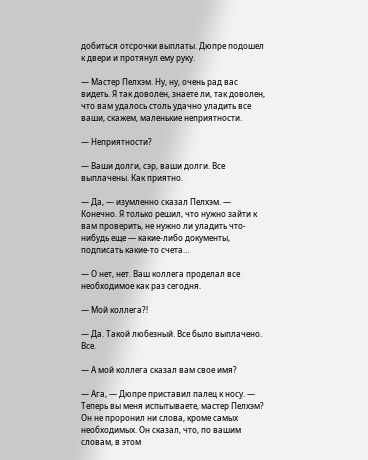добиться отсрочки выплаты. Дюпре подошел к двери и протянул ему руку.

— Мастер Пелхэм. Ну, ну, очень рад вас видеть. Я так доволен, знаете ли, так доволен, что вам удалось столь удачно уладить все ваши, скажем, маленькие неприятности.

— Неприятности?

— Ваши долги, сэр, ваши долги. Все выплачены. Как приятно.

— Да, — изумленно сказал Пелхэм. — Конечно. Я только решил, что нужно зайти к вам проверить, не нужно ли уладить что-нибудь еще — какие-либо документы, подписать какие-то счета…

— О нет, нет. Ваш коллега проделал все необходимое как раз сегодня.

— Мой коллега?!

— Да. Такой любезный. Все было выплачено. Все.

— А мой коллега сказал вам свое имя?

— Ага, — Дюпре приставил палец к носу. — Теперь вы меня испытываете, мастер Пелхэм? Он не проронил ни слова, кроме самых необходимых. Он сказал, что, по вашим словам, в этом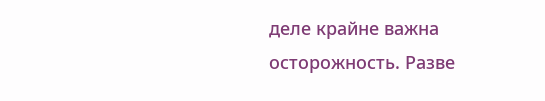деле крайне важна осторожность. Разве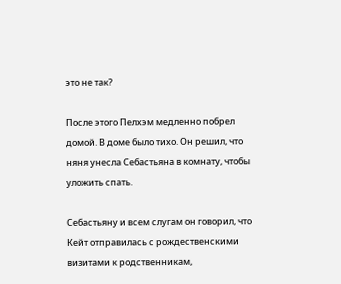это не так?

После этого Пелхэм медленно побрел домой. В доме было тихо. Он решил, что няня унесла Себастьяна в комнату, чтобы уложить спать.

Себастьяну и всем слугам он говорил, что Кейт отправилась с рождественскими визитами к родственникам,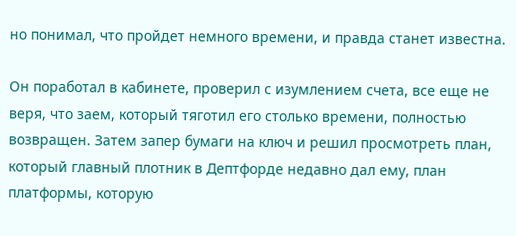но понимал, что пройдет немного времени, и правда станет известна.

Он поработал в кабинете, проверил с изумлением счета, все еще не веря, что заем, который тяготил его столько времени, полностью возвращен. Затем запер бумаги на ключ и решил просмотреть план, который главный плотник в Дептфорде недавно дал ему, план платформы, которую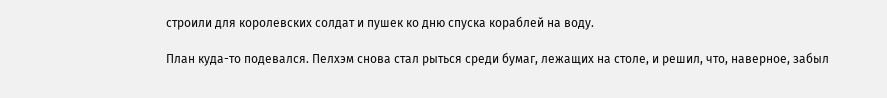строили для королевских солдат и пушек ко дню спуска кораблей на воду.

План куда-то подевался. Пелхэм снова стал рыться среди бумаг, лежащих на столе, и решил, что, наверное, забыл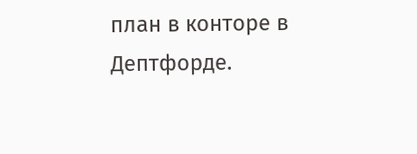план в конторе в Дептфорде.